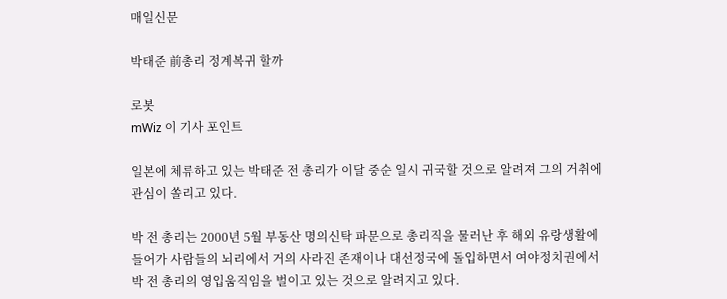매일신문

박태준 前총리 정계복귀 할까

로봇
mWiz 이 기사 포인트

일본에 체류하고 있는 박태준 전 총리가 이달 중순 일시 귀국할 것으로 알려져 그의 거취에 관심이 쏠리고 있다.

박 전 총리는 2000년 5월 부동산 명의신탁 파문으로 총리직을 물러난 후 해외 유랑생활에 들어가 사람들의 뇌리에서 거의 사라진 존재이나 대선정국에 돌입하면서 여야정치권에서 박 전 총리의 영입움직임을 벌이고 있는 것으로 알려지고 있다.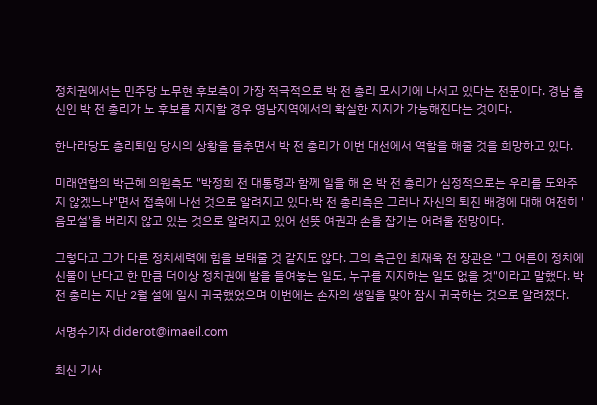정치권에서는 민주당 노무현 후보측이 가장 적극적으로 박 전 총리 모시기에 나서고 있다는 전문이다. 경남 출신인 박 전 총리가 노 후보를 지지할 경우 영남지역에서의 확실한 지지가 가능해진다는 것이다.

한나라당도 총리퇴임 당시의 상황을 들추면서 박 전 총리가 이번 대선에서 역할을 해줄 것을 희망하고 있다.

미래연합의 박근혜 의원측도 "박정희 전 대통령과 함께 일을 해 온 박 전 총리가 심정적으로는 우리를 도와주지 않겠느냐"면서 접촉에 나선 것으로 알려지고 있다.박 전 총리측은 그러나 자신의 퇴진 배경에 대해 여전히 '음모설'을 버리지 않고 있는 것으로 알려지고 있어 선뜻 여권과 손을 잡기는 어려울 전망이다.

그렇다고 그가 다른 정치세력에 힘을 보태줄 것 같지도 않다. 그의 측근인 최재욱 전 장관은 "그 어른이 정치에 신물이 난다고 한 만큼 더이상 정치권에 발을 들여놓는 일도, 누구를 지지하는 일도 없을 것"이라고 말했다. 박 전 총리는 지난 2월 설에 일시 귀국했었으며 이번에는 손자의 생일을 맞아 잠시 귀국하는 것으로 알려졌다.

서명수기자 diderot@imaeil.com

최신 기사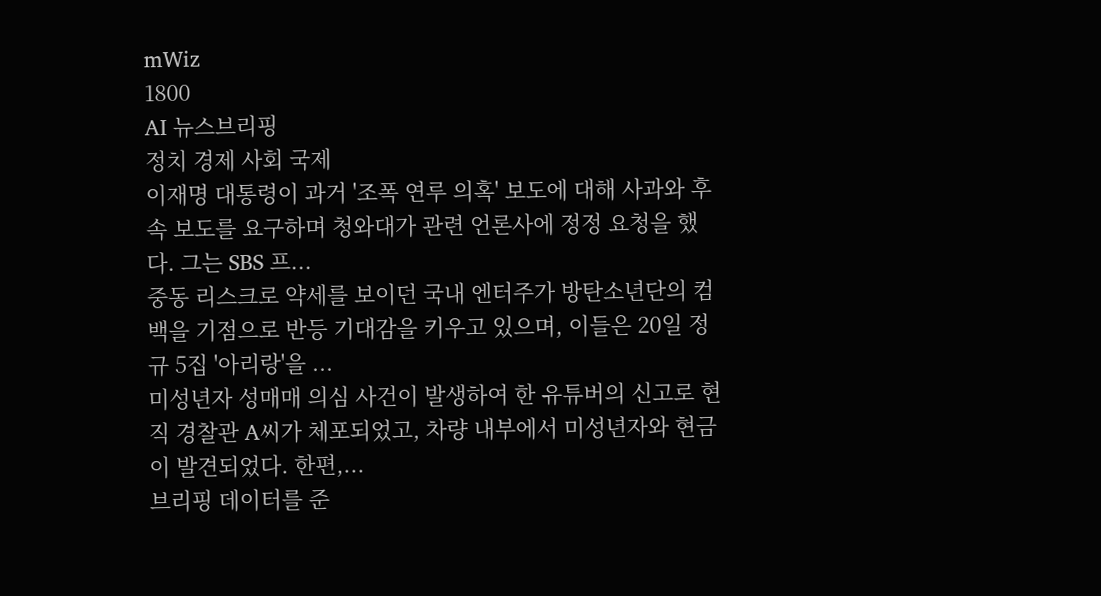mWiz
1800
AI 뉴스브리핑
정치 경제 사회 국제
이재명 대통령이 과거 '조폭 연루 의혹' 보도에 대해 사과와 후속 보도를 요구하며 청와대가 관련 언론사에 정정 요청을 했다. 그는 SBS 프...
중동 리스크로 약세를 보이던 국내 엔터주가 방탄소년단의 컴백을 기점으로 반등 기대감을 키우고 있으며, 이들은 20일 정규 5집 '아리랑'을 ...
미성년자 성매매 의심 사건이 발생하여 한 유튜버의 신고로 현직 경찰관 A씨가 체포되었고, 차량 내부에서 미성년자와 현금이 발견되었다. 한편,...
브리핑 데이터를 준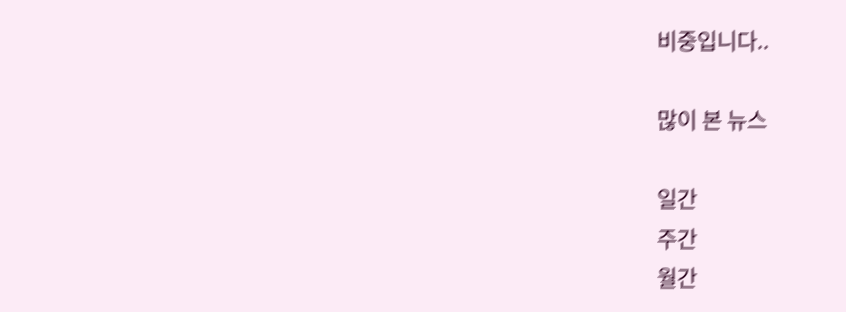비중입니다..

많이 본 뉴스

일간
주간
월간